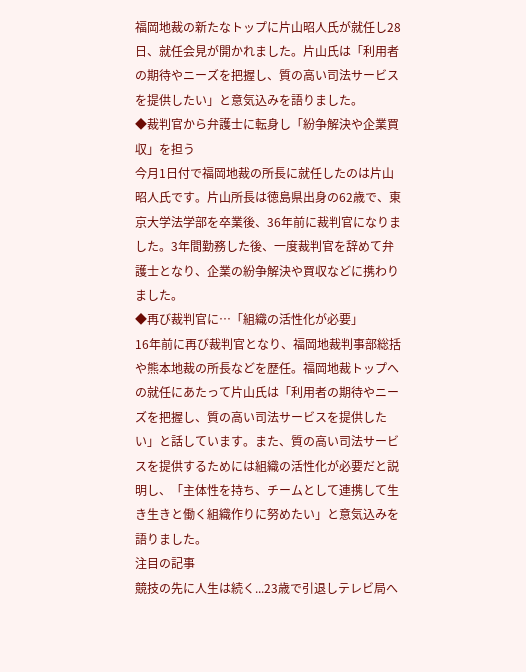福岡地裁の新たなトップに片山昭人氏が就任し28日、就任会見が開かれました。片山氏は「利用者の期待やニーズを把握し、質の高い司法サービスを提供したい」と意気込みを語りました。
◆裁判官から弁護士に転身し「紛争解決や企業買収」を担う
今月1日付で福岡地裁の所長に就任したのは片山昭人氏です。片山所長は徳島県出身の62歳で、東京大学法学部を卒業後、36年前に裁判官になりました。3年間勤務した後、一度裁判官を辞めて弁護士となり、企業の紛争解決や買収などに携わりました。
◆再び裁判官に…「組織の活性化が必要」
16年前に再び裁判官となり、福岡地裁判事部総括や熊本地裁の所長などを歴任。福岡地裁トップへの就任にあたって片山氏は「利用者の期待やニーズを把握し、質の高い司法サービスを提供したい」と話しています。また、質の高い司法サービスを提供するためには組織の活性化が必要だと説明し、「主体性を持ち、チームとして連携して生き生きと働く組織作りに努めたい」と意気込みを語りました。
注目の記事
競技の先に人生は続く...23歳で引退しテレビ局へ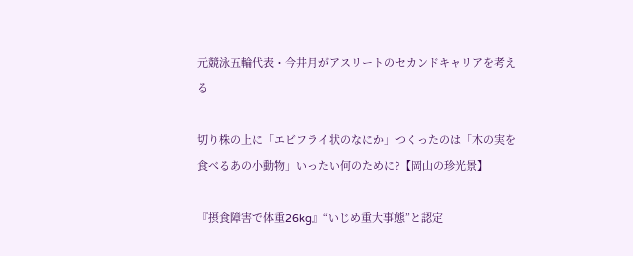元競泳五輪代表・今井月がアスリートのセカンドキャリアを考える

切り株の上に「エビフライ状のなにか」つくったのは「木の実を食べるあの小動物」いったい何のために?【岡山の珍光景】

『摂食障害で体重26kg』“いじめ重大事態”と認定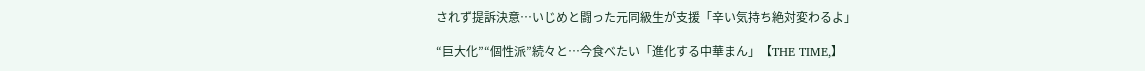されず提訴決意…いじめと闘った元同級生が支援「辛い気持ち絶対変わるよ」

“巨大化”“個性派”続々と…今食べたい「進化する中華まん」【THE TIME,】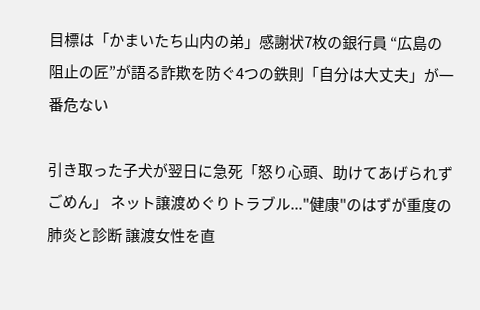目標は「かまいたち山内の弟」感謝状7枚の銀行員 “広島の阻止の匠”が語る詐欺を防ぐ4つの鉄則「自分は大丈夫」が一番危ない

引き取った子犬が翌日に急死「怒り心頭、助けてあげられずごめん」 ネット譲渡めぐりトラブル..."健康"のはずが重度の肺炎と診断 譲渡女性を直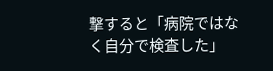撃すると「病院ではなく自分で検査した」